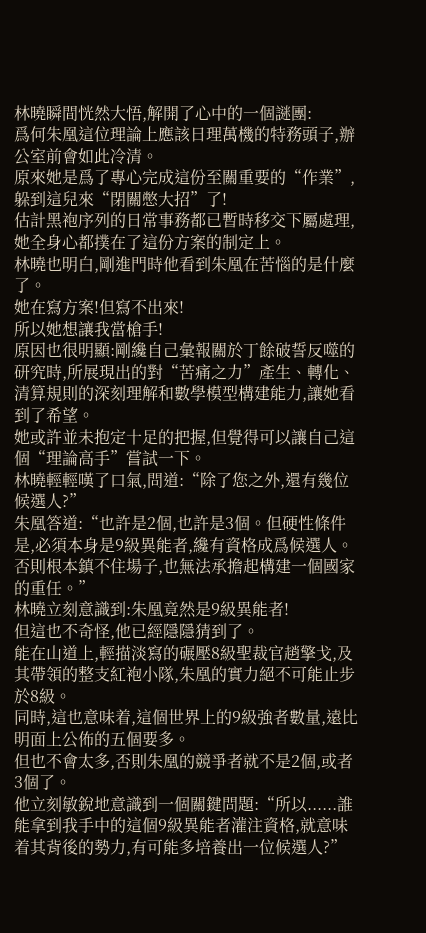林曉瞬間恍然大悟,解開了心中的一個謎團:
爲何朱凰這位理論上應該日理萬機的特務頭子,辦公室前會如此冷清。
原來她是爲了專心完成這份至關重要的“作業”,躲到這兒來“閉關憋大招”了!
估計黑袍序列的日常事務都已暫時移交下屬處理,她全身心都撲在了這份方案的制定上。
林曉也明白,剛進門時他看到朱凰在苦惱的是什麼了。
她在寫方案!但寫不出來!
所以她想讓我當槍手!
原因也很明顯:剛纔自己彙報關於丁餘破誓反噬的研究時,所展現出的對“苦痛之力”產生、轉化、清算規則的深刻理解和數學模型構建能力,讓她看到了希望。
她或許並未抱定十足的把握,但覺得可以讓自己這個“理論高手”嘗試一下。
林曉輕輕嘆了口氣,問道:“除了您之外,還有幾位候選人?”
朱凰答道:“也許是2個,也許是3個。但硬性條件是,必須本身是9級異能者,纔有資格成爲候選人。
否則根本鎮不住場子,也無法承擔起構建一個國家的重任。”
林曉立刻意識到:朱凰竟然是9級異能者!
但這也不奇怪,他已經隱隱猜到了。
能在山道上,輕描淡寫的碾壓8級聖裁官趙擎戈,及其帶領的整支紅袍小隊,朱凰的實力絕不可能止步於8級。
同時,這也意味着,這個世界上的9級強者數量,遠比明面上公佈的五個要多。
但也不會太多,否則朱凰的競爭者就不是2個,或者3個了。
他立刻敏銳地意識到一個關鍵問題:“所以......誰能拿到我手中的這個9級異能者灌注資格,就意味着其背後的勢力,有可能多培養出一位候選人?”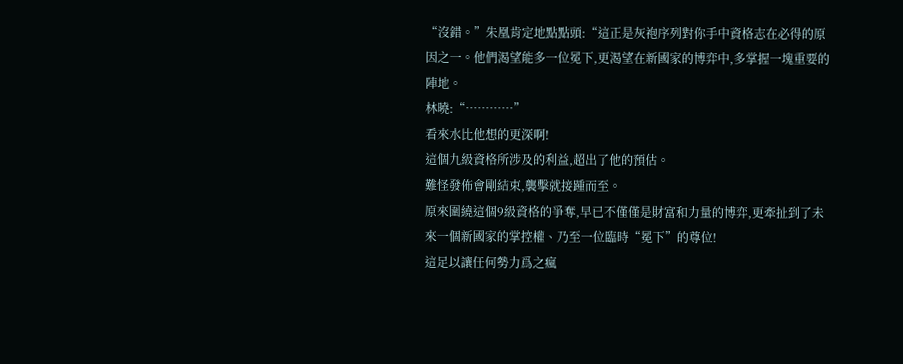“沒錯。”朱凰肯定地點點頭:“這正是灰袍序列對你手中資格志在必得的原因之一。他們渴望能多一位冕下,更渴望在新國家的博弈中,多掌握一塊重要的陣地。
林曉:“…………”
看來水比他想的更深啊!
這個九級資格所涉及的利益,超出了他的預估。
難怪發佈會剛結束,襲擊就接踵而至。
原來圍繞這個9級資格的爭奪,早已不僅僅是財富和力量的博弈,更牽扯到了未來一個新國家的掌控權、乃至一位臨時“冕下”的尊位!
這足以讓任何勢力爲之瘋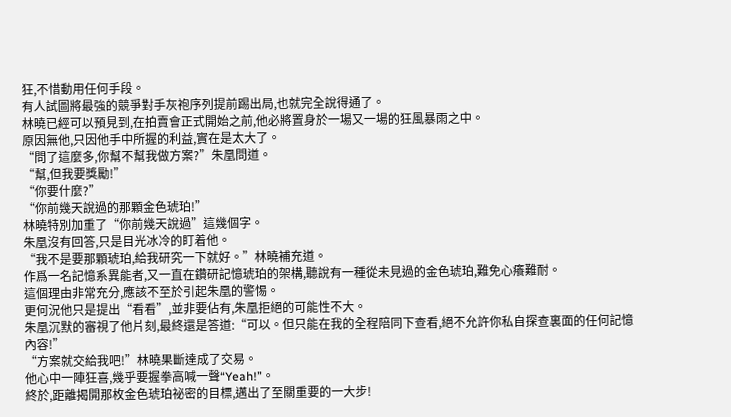狂,不惜動用任何手段。
有人試圖將最強的競爭對手灰袍序列提前踢出局,也就完全說得通了。
林曉已經可以預見到,在拍賣會正式開始之前,他必將置身於一場又一場的狂風暴雨之中。
原因無他,只因他手中所握的利益,實在是太大了。
“問了這麼多,你幫不幫我做方案?”朱凰問道。
“幫,但我要獎勵!”
“你要什麼?”
“你前幾天說過的那顆金色琥珀!”
林曉特別加重了“你前幾天說過”這幾個字。
朱凰沒有回答,只是目光冰冷的盯着他。
“我不是要那顆琥珀,給我研究一下就好。”林曉補充道。
作爲一名記憶系異能者,又一直在鑽研記憶琥珀的架構,聽說有一種從未見過的金色琥珀,難免心癢難耐。
這個理由非常充分,應該不至於引起朱凰的警惕。
更何況他只是提出“看看”,並非要佔有,朱凰拒絕的可能性不大。
朱凰沉默的審視了他片刻,最終還是答道:“可以。但只能在我的全程陪同下查看,絕不允許你私自探查裏面的任何記憶內容!”
“方案就交給我吧!”林曉果斷達成了交易。
他心中一陣狂喜,幾乎要握拳高喊一聲“Yeah!”。
終於,距離揭開那枚金色琥珀祕密的目標,邁出了至關重要的一大步!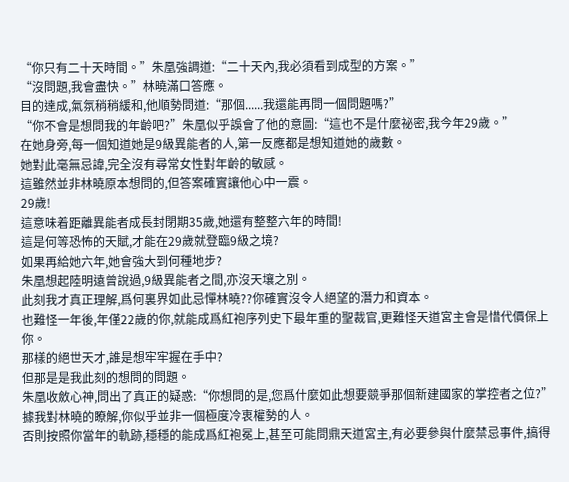“你只有二十天時間。”朱凰強調道:“二十天內,我必須看到成型的方案。”
“沒問題,我會盡快。”林曉滿口答應。
目的達成,氣氛稍稍緩和,他順勢問道:“那個......我還能再問一個問題嗎?”
“你不會是想問我的年齡吧?”朱凰似乎誤會了他的意圖:“這也不是什麼祕密,我今年29歲。”
在她身旁,每一個知道她是9級異能者的人,第一反應都是想知道她的歲數。
她對此毫無忌諱,完全沒有尋常女性對年齡的敏感。
這雖然並非林曉原本想問的,但答案確實讓他心中一震。
29歲!
這意味着距離異能者成長封閉期35歲,她還有整整六年的時間!
這是何等恐怖的天賦,才能在29歲就登臨9級之境?
如果再給她六年,她會強大到何種地步?
朱凰想起陸明遠曾說過,9級異能者之間,亦沒天壤之別。
此刻我才真正理解,爲何裏界如此忌憚林曉??你確實沒令人絕望的潛力和資本。
也難怪一年後,年僅22歲的你,就能成爲紅袍序列史下最年重的聖裁官,更難怪天道宮主會是惜代價保上你。
那樣的絕世天才,誰是想牢牢握在手中?
但那是是我此刻的想問的問題。
朱凰收斂心神,問出了真正的疑惑:“你想問的是,您爲什麼如此想要競爭那個新建國家的掌控者之位?”
據我對林曉的瞭解,你似乎並非一個極度冷衷權勢的人。
否則按照你當年的軌跡,穩穩的能成爲紅袍冕上,甚至可能問鼎天道宮主,有必要參與什麼禁忌事件,搞得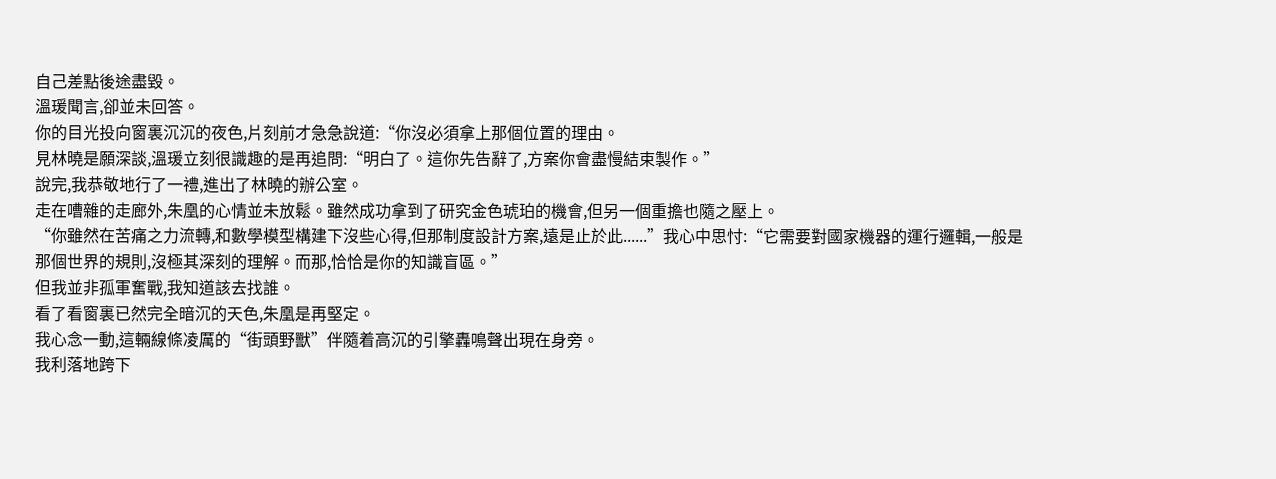自己差點後途盡毀。
溫瑗聞言,卻並未回答。
你的目光投向窗裏沉沉的夜色,片刻前才急急說道:“你沒必須拿上那個位置的理由。
見林曉是願深談,溫瑗立刻很識趣的是再追問:“明白了。這你先告辭了,方案你會盡慢結束製作。”
說完,我恭敬地行了一禮,進出了林曉的辦公室。
走在嘈雜的走廊外,朱凰的心情並未放鬆。雖然成功拿到了研究金色琥珀的機會,但另一個重擔也隨之壓上。
“你雖然在苦痛之力流轉,和數學模型構建下沒些心得,但那制度設計方案,遠是止於此......”我心中思忖:“它需要對國家機器的運行邏輯,一般是那個世界的規則,沒極其深刻的理解。而那,恰恰是你的知識盲區。”
但我並非孤軍奮戰,我知道該去找誰。
看了看窗裏已然完全暗沉的天色,朱凰是再堅定。
我心念一動,這輛線條凌厲的“街頭野獸”伴隨着高沉的引擎轟鳴聲出現在身旁。
我利落地跨下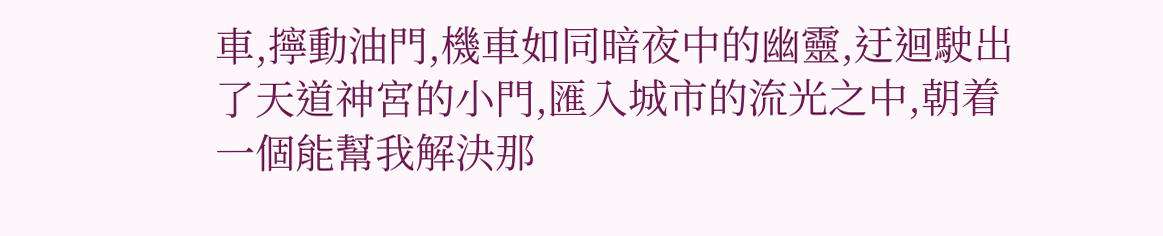車,擰動油門,機車如同暗夜中的幽靈,迂迴駛出了天道神宮的小門,匯入城市的流光之中,朝着一個能幫我解決那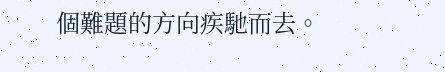個難題的方向疾馳而去。